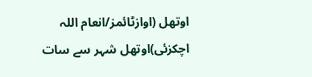اوتھل (اوازٹائمز/انعام اللہ اچکزئی)اوتھل شہر سے سات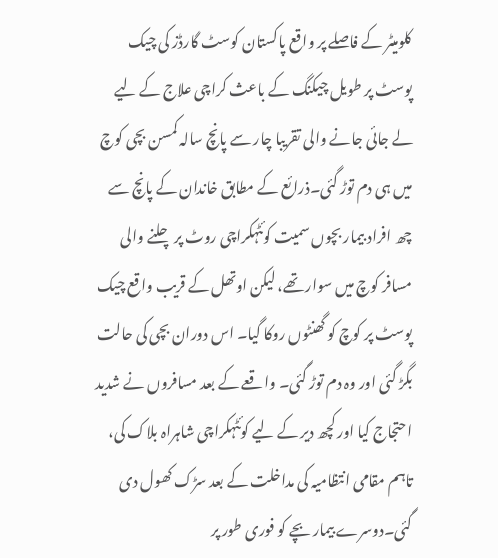کلومیٹر کے فاصلے پر واقع پاکستان کوسٹ گارڈز کی چیک پوسٹ پر طویل چیکنگ کے باعث کراچی علاج کے لیے لے جائی جانے والی تقریبا چار سے پانچ سالہ کمسن بچی کوچ میں ہی دم توڑ گئی۔ذرائع کے مطابق خاندان کے پانچ سے چھ افراد بیمار بچوں سمیت کوئٹہکراچی روٹ پر چلنے والی مسافر کوچ میں سوار تھے، لیکن اوتھل کے قریب واقع چیک پوسٹ پر کوچ کو گھنٹوں روکا گیا۔ اس دوران بچی کی حالت بگڑ گئی اور وہ دم توڑ گئی۔ واقعے کے بعد مسافروں نے شدید احتجاج کیا اور کچھ دیر کے لیے کوئٹہکراچی شاہراہ بلاک کی، تاہم مقامی انتظامیہ کی مداخلت کے بعد سڑک کھول دی گئی۔دوسرے بیمار بچے کو فوری طور پر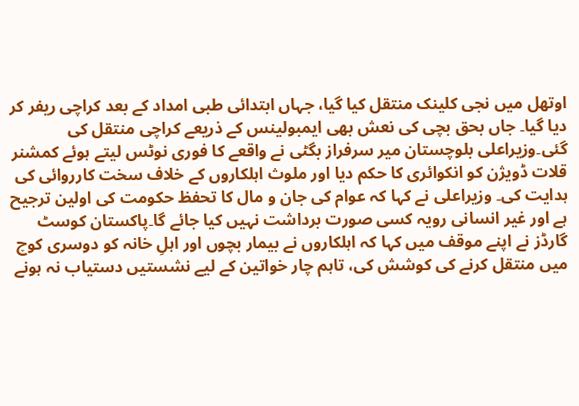اوتھل میں نجی کلینک منتقل کیا گیا، جہاں ابتدائی طبی امداد کے بعد کراچی ریفر کر دیا گیا۔ جاں بحق بچی کی نعش بھی ایمبولینس کے ذریعے کراچی منتقل کی گئی۔وزیراعلی بلوچستان میر سرفراز بگٹی نے واقعے کا فوری نوٹس لیتے ہوئے کمشنر قلات ڈویژن کو انکوائری کا حکم دیا اور ملوث اہلکاروں کے خلاف سخت کارروائی کی ہدایت کی۔ وزیراعلی نے کہا کہ عوام کی جان و مال کا تحفظ حکومت کی اولین ترجیح ہے اور غیر انسانی رویہ کسی صورت برداشت نہیں کیا جائے گا۔پاکستان کوسٹ گارڈز نے اپنے موقف میں کہا کہ اہلکاروں نے بیمار بچوں اور اہلِ خانہ کو دوسری کوچ میں منتقل کرنے کی کوشش کی، تاہم چار خواتین کے لیے نشستیں دستیاب نہ ہونے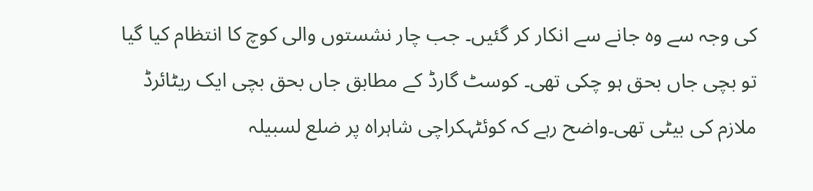کی وجہ سے وہ جانے سے انکار کر گئیں۔ جب چار نشستوں والی کوچ کا انتظام کیا گیا تو بچی جاں بحق ہو چکی تھی۔ کوسٹ گارڈ کے مطابق جاں بحق بچی ایک ریٹائرڈ ملازم کی بیٹی تھی۔واضح رہے کہ کوئٹہکراچی شاہراہ پر ضلع لسبیلہ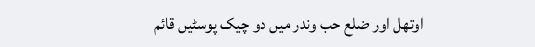اوتھل اور ضلع حب وندر میں دو چیک پوسٹیں قائم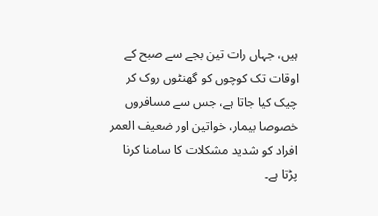ہیں، جہاں رات تین بجے سے صبح کے اوقات تک کوچوں کو گھنٹوں روک کر چیک کیا جاتا ہے، جس سے مسافروں خصوصا بیمار، خواتین اور ضعیف العمر افراد کو شدید مشکلات کا سامنا کرنا پڑتا ہے۔